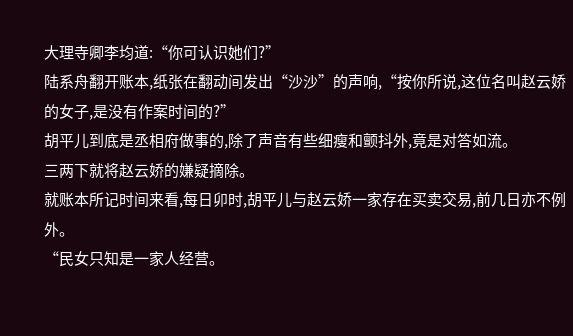大理寺卿李均道:“你可认识她们?”
陆系舟翻开账本,纸张在翻动间发出“沙沙”的声响,“按你所说,这位名叫赵云娇的女子,是没有作案时间的?”
胡平儿到底是丞相府做事的,除了声音有些细瘦和颤抖外,竟是对答如流。
三两下就将赵云娇的嫌疑摘除。
就账本所记时间来看,每日卯时,胡平儿与赵云娇一家存在买卖交易,前几日亦不例外。
“民女只知是一家人经营。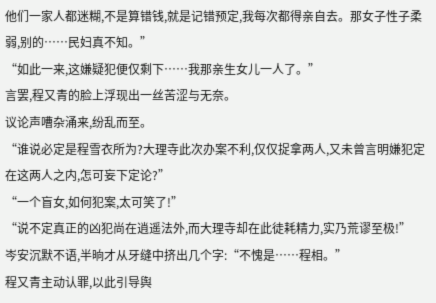他们一家人都迷糊,不是算错钱,就是记错预定,我每次都得亲自去。那女子性子柔弱,别的……民妇真不知。”
“如此一来,这嫌疑犯便仅剩下……我那亲生女儿一人了。”
言罢,程又青的脸上浮现出一丝苦涩与无奈。
议论声嘈杂涌来,纷乱而至。
“谁说必定是程雪衣所为?大理寺此次办案不利,仅仅捉拿两人,又未曾言明嫌犯定在这两人之内,怎可妄下定论?”
“一个盲女,如何犯案,太可笑了!”
“说不定真正的凶犯尚在逍遥法外,而大理寺却在此徒耗精力,实乃荒谬至极!”
岑安沉默不语,半晌才从牙缝中挤出几个字:“不愧是……程相。”
程又青主动认罪,以此引导舆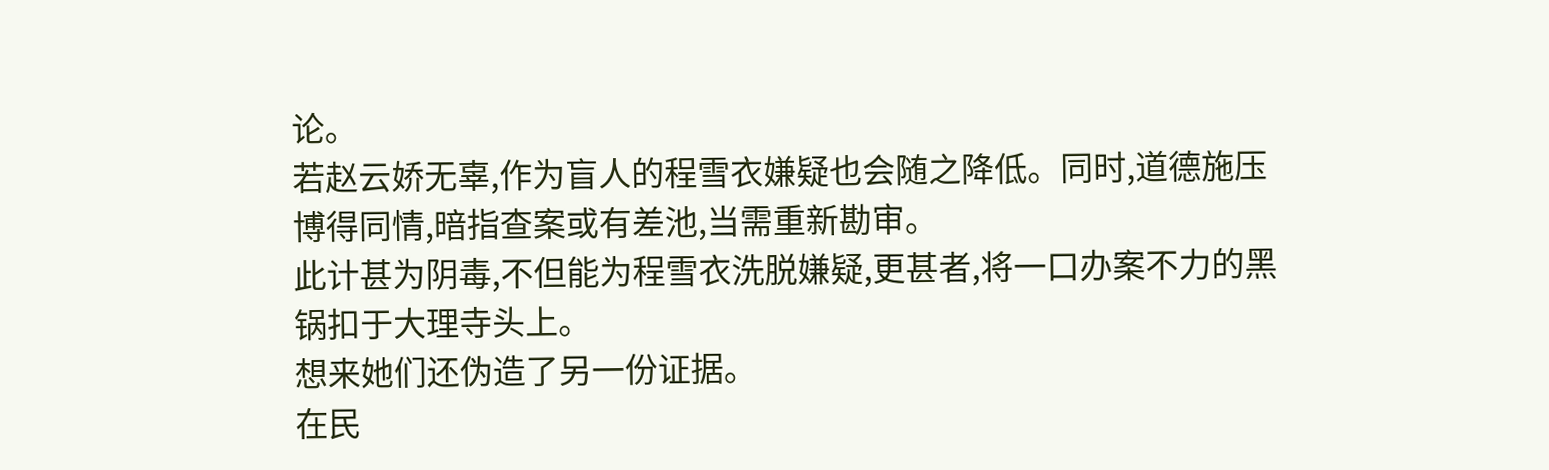论。
若赵云娇无辜,作为盲人的程雪衣嫌疑也会随之降低。同时,道德施压博得同情,暗指查案或有差池,当需重新勘审。
此计甚为阴毒,不但能为程雪衣洗脱嫌疑,更甚者,将一口办案不力的黑锅扣于大理寺头上。
想来她们还伪造了另一份证据。
在民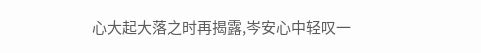心大起大落之时再揭露,岑安心中轻叹一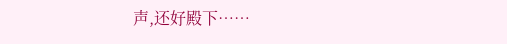声,还好殿下……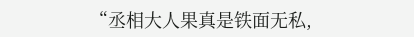“丞相大人果真是铁面无私,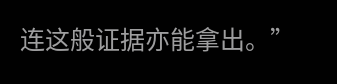连这般证据亦能拿出。”